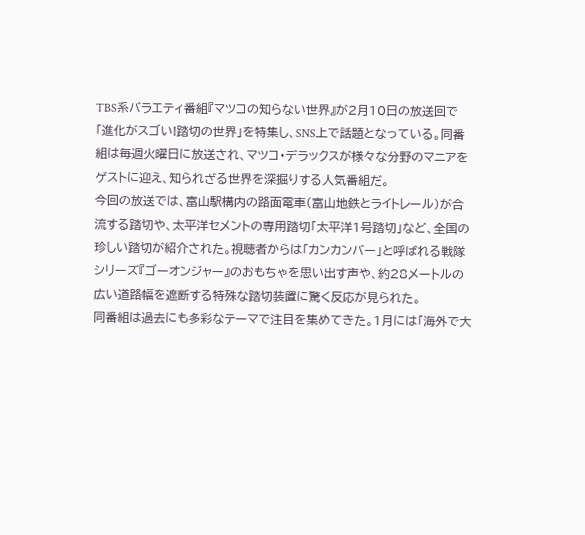TBS系バラエティ番組『マツコの知らない世界』が2月10日の放送回で「進化がスゴい!踏切の世界」を特集し、SNS上で話題となっている。同番組は毎週火曜日に放送され、マツコ・デラックスが様々な分野のマニアをゲストに迎え、知られざる世界を深掘りする人気番組だ。
今回の放送では、富山駅構内の路面電車(富山地鉄とライトレール)が合流する踏切や、太平洋セメントの専用踏切「太平洋1号踏切」など、全国の珍しい踏切が紹介された。視聴者からは「カンカンバー」と呼ばれる戦隊シリーズ『ゴーオンジャー』のおもちゃを思い出す声や、約28メートルの広い道路幅を遮断する特殊な踏切装置に驚く反応が見られた。
同番組は過去にも多彩なテーマで注目を集めてきた。1月には「海外で大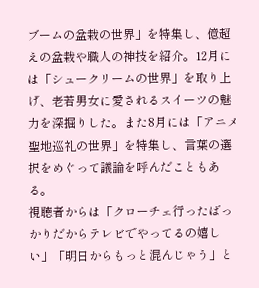ブームの盆栽の世界」を特集し、億超えの盆栽や職人の神技を紹介。12月には「シュークリームの世界」を取り上げ、老若男女に愛されるスイーツの魅力を深掘りした。また8月には「アニメ聖地巡礼の世界」を特集し、言葉の選択をめぐって議論を呼んだこともある。
視聴者からは「クローチェ行ったばっかりだからテレビでやってるの嬉しい」「明日からもっと混んじゃう」と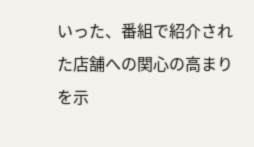いった、番組で紹介された店舗への関心の高まりを示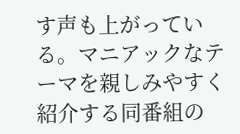す声も上がっている。マニアックなテーマを親しみやすく紹介する同番組の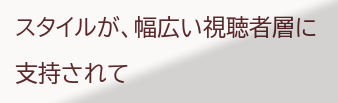スタイルが、幅広い視聴者層に支持されて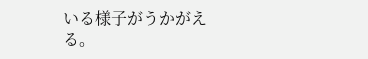いる様子がうかがえる。